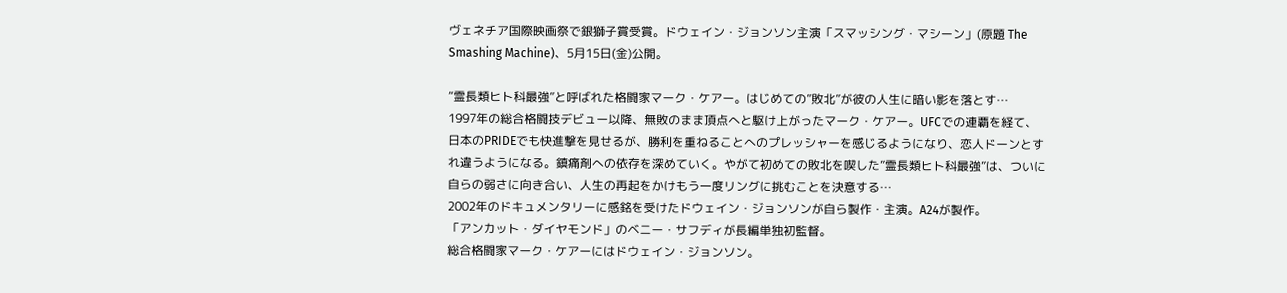ヴェネチア国際映画祭で銀獅子賞受賞。ドウェイン・ジョンソン主演「スマッシング・マシーン」(原題 The Smashing Machine)、5月15日(金)公開。

“霊長類ヒト科最強”と呼ばれた格闘家マーク・ケアー。はじめての”敗北”が彼の人生に暗い影を落とす…
1997年の総合格闘技デビュー以降、無敗のまま頂点へと駆け上がったマーク・ケアー。UFCでの連覇を経て、日本のPRIDEでも快進撃を見せるが、勝利を重ねることへのプレッシャーを感じるようになり、恋人ドーンとすれ違うようになる。鎮痛剤への依存を深めていく。やがて初めての敗北を喫した”霊長類ヒト科最強”は、ついに自らの弱さに向き合い、人生の再起をかけもう一度リングに挑むことを決意する…
2002年のドキュメンタリーに感銘を受けたドウェイン・ジョンソンが自ら製作・主演。A24が製作。
「アンカット・ダイヤモンド」のベニー・サフディが長編単独初監督。
総合格闘家マーク・ケアーにはドウェイン・ジョンソン。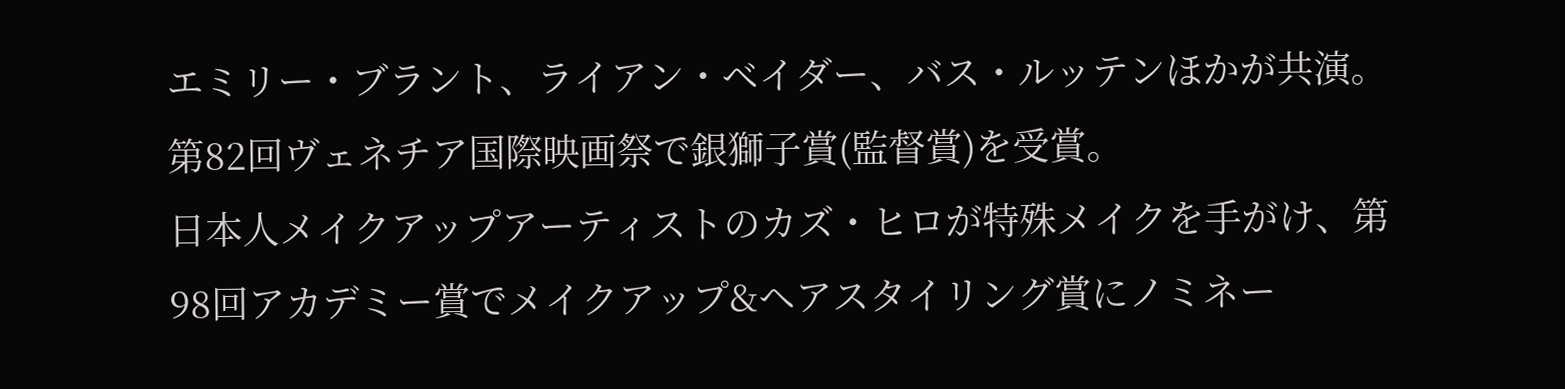エミリー・ブラント、ライアン・ベイダー、バス・ルッテンほかが共演。
第82回ヴェネチア国際映画祭で銀獅子賞(監督賞)を受賞。
日本人メイクアップアーティストのカズ・ヒロが特殊メイクを手がけ、第98回アカデミー賞でメイクアップ&ヘアスタイリング賞にノミネー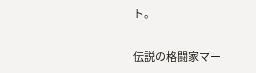ト。

伝説の格闘家マー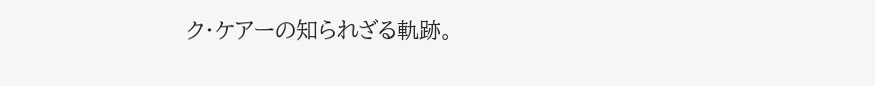ク・ケアーの知られざる軌跡。